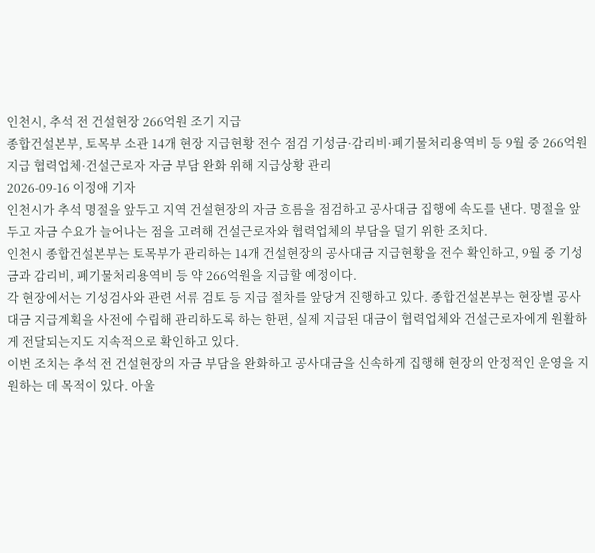인천시, 추석 전 건설현장 266억원 조기 지급
종합건설본부, 토목부 소관 14개 현장 지급현황 전수 점검 기성금·감리비·폐기물처리용역비 등 9월 중 266억원 지급 협력업체·건설근로자 자금 부담 완화 위해 지급상황 관리
2026-09-16 이정애 기자
인천시가 추석 명절을 앞두고 지역 건설현장의 자금 흐름을 점검하고 공사대금 집행에 속도를 낸다. 명절을 앞두고 자금 수요가 늘어나는 점을 고려해 건설근로자와 협력업체의 부담을 덜기 위한 조치다.
인천시 종합건설본부는 토목부가 관리하는 14개 건설현장의 공사대금 지급현황을 전수 확인하고, 9월 중 기성금과 감리비, 폐기물처리용역비 등 약 266억원을 지급할 예정이다.
각 현장에서는 기성검사와 관련 서류 검토 등 지급 절차를 앞당겨 진행하고 있다. 종합건설본부는 현장별 공사대금 지급계획을 사전에 수립해 관리하도록 하는 한편, 실제 지급된 대금이 협력업체와 건설근로자에게 원활하게 전달되는지도 지속적으로 확인하고 있다.
이번 조치는 추석 전 건설현장의 자금 부담을 완화하고 공사대금을 신속하게 집행해 현장의 안정적인 운영을 지원하는 데 목적이 있다. 아울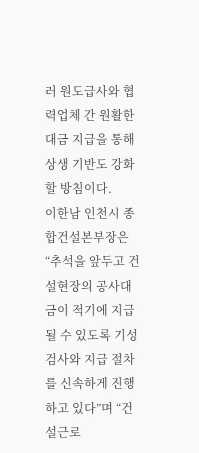러 원도급사와 협력업체 간 원활한 대금 지급을 통해 상생 기반도 강화할 방침이다.
이한남 인천시 종합건설본부장은 “추석을 앞두고 건설현장의 공사대금이 적기에 지급될 수 있도록 기성검사와 지급 절차를 신속하게 진행하고 있다”며 “건설근로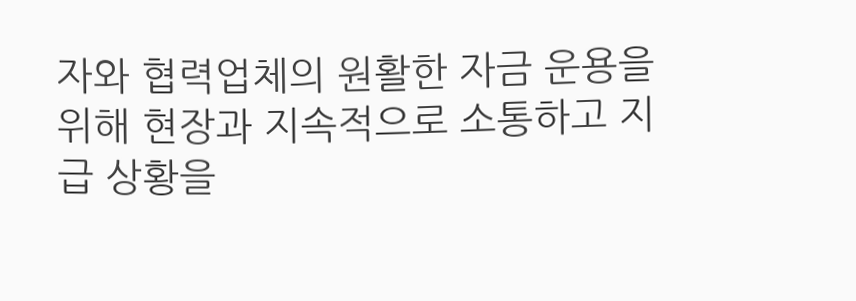자와 협력업체의 원활한 자금 운용을 위해 현장과 지속적으로 소통하고 지급 상황을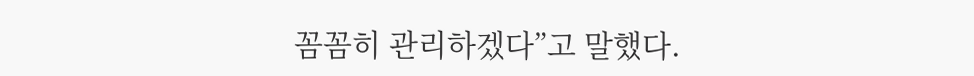꼼꼼히 관리하겠다”고 말했다.